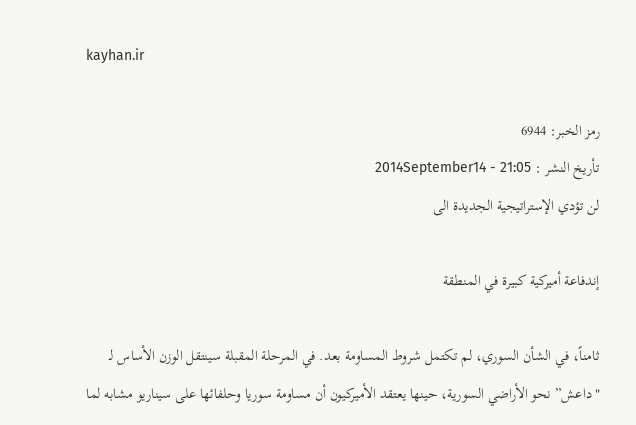kayhan.ir

رمز الخبر: 6944
تأريخ النشر : 2014September14 - 21:05
لن تؤدي الإستراتيجية الجديدة الى

إندفاعة أميركية كبيرة في المنطقة

ثامناً، في الشأن السوري، لم تكتمل شروط المساومة بعد. في المرحلة المقبلة سينتقل الوزن الأساس لـ "داعش” نحو الأراضي السورية، حينها يعتقد الأميركيون أن مساومة سوريا وحلفائها على سيناريو مشابه لما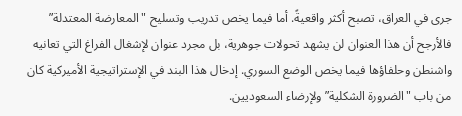جرى في العراق، تصبح أكثر واقعيةً. أما فيما يخص تدريب وتسليح "المعارضة المعتدلة” فالأرجح أن هذا العنوان لن يشهد تحولات جوهرية، بل مجرد عنوان لإشغال الفراغ التي تعانيه واشنطن وحلفاؤها فيما يخص الوضع السوري. إدخال هذا البند في الإستراتيجية الأميركية كان من باب "الضرورة الشكلية” ولإرضاء السعوديين.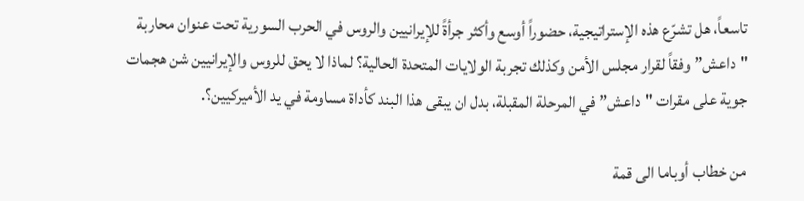تاسعاً، هل تشرّع هذه الإستراتيجية، حضوراً أوسع وأكثر جرأةً للإيرانيين والروس في الحرب السورية تحت عنوان محاربة "داعش” وفقاً لقرار مجلس الأمن وكذلك تجربة الولايات المتحدة الحالية؟ لماذا لا يحق للروس والإيرانيين شن هجمات جوية على مقرات "داعش” في المرحلة المقبلة، بدل ان يبقى هذا البند كأداة مساومة في يد الأميركيين؟.

من خطاب أوباما الى قمة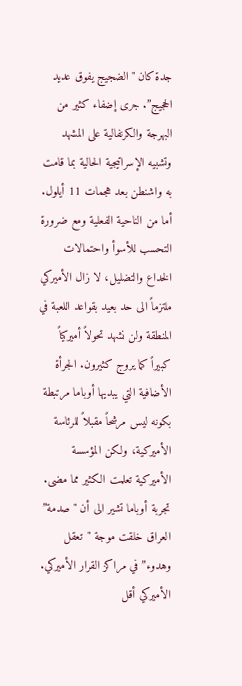جدة كان "الضجيج يفوق عديد الحجيج”. جرى إضفاء كثير من البهرجة والكرنفالية على المشهد وتشبيه الإسراتيجية الحالية بما قامت به واشنطن بعد هجمات 11 أيلول. أما من الناحية الفعلية ومع ضرورة التحسب للأسوأ واحتمالات الخداع والتضليل، لا زال الأميركي ملتزماً الى حد بعيد بقواعد اللعبة في المنطقة ولن نشهد تحولاً أميركياً كبيراً كما يروج كثيرون. الجرأة الأضافية التي يبديها أوباما مرتبطة بكونه ليس مرشحاً مقبلاً للرئاسة الأميركية، ولكن المؤسسة الأميركية تعلمت الكثير مما مضى. تجربة أوباما تشير الى أن "صدمة” العراق خلقت موجة "تعقل وهدوء” في مراكز القرار الأميركي. الأميركي أقل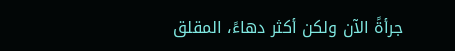جرأةً الآن ولكن أكثر دهاءً، المقلق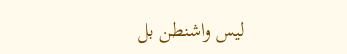ليس واشنطن بل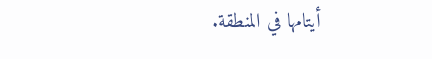أيتامها في المنطقة.